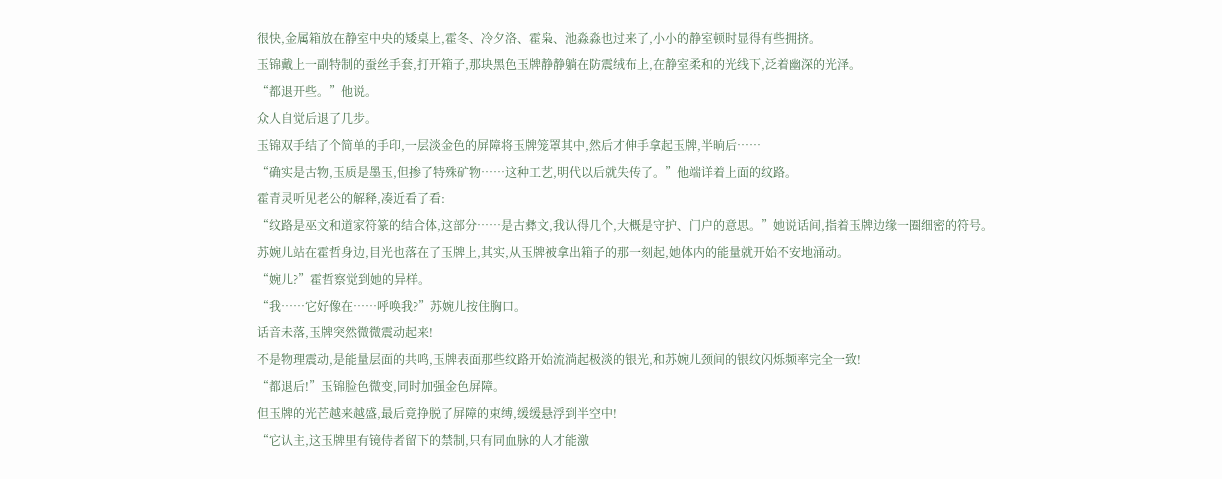很快,金属箱放在静室中央的矮桌上,霍冬、冷夕洛、霍枭、池淼淼也过来了,小小的静室顿时显得有些拥挤。
玉锦戴上一副特制的蚕丝手套,打开箱子,那块黑色玉牌静静躺在防震绒布上,在静室柔和的光线下,泛着幽深的光泽。
“都退开些。”他说。
众人自觉后退了几步。
玉锦双手结了个简单的手印,一层淡金色的屏障将玉牌笼罩其中,然后才伸手拿起玉牌,半晌后……
“确实是古物,玉质是墨玉,但掺了特殊矿物……这种工艺,明代以后就失传了。”他端详着上面的纹路。
霍青灵听见老公的解释,凑近看了看:
“纹路是巫文和道家符篆的结合体,这部分……是古彝文,我认得几个,大概是守护、门户的意思。”她说话间,指着玉牌边缘一圈细密的符号。
苏婉儿站在霍哲身边,目光也落在了玉牌上,其实,从玉牌被拿出箱子的那一刻起,她体内的能量就开始不安地涌动。
“婉儿?”霍哲察觉到她的异样。
“我……它好像在……呼唤我?”苏婉儿按住胸口。
话音未落,玉牌突然微微震动起来!
不是物理震动,是能量层面的共鸣,玉牌表面那些纹路开始流淌起极淡的银光,和苏婉儿颈间的银纹闪烁频率完全一致!
“都退后!”玉锦脸色微变,同时加强金色屏障。
但玉牌的光芒越来越盛,最后竟挣脱了屏障的束缚,缓缓悬浮到半空中!
“它认主,这玉牌里有镜侍者留下的禁制,只有同血脉的人才能激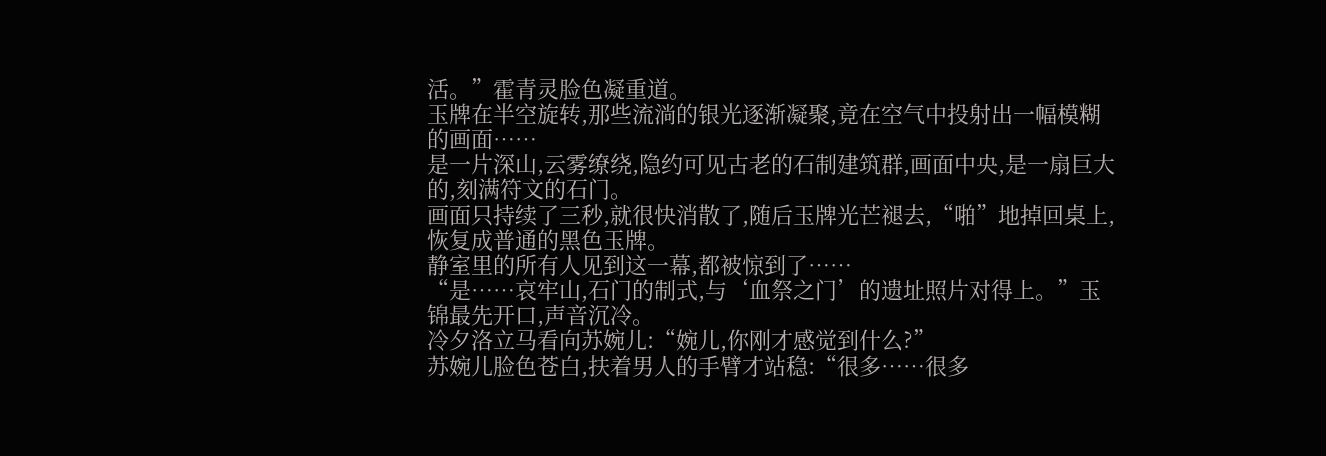活。”霍青灵脸色凝重道。
玉牌在半空旋转,那些流淌的银光逐渐凝聚,竟在空气中投射出一幅模糊的画面……
是一片深山,云雾缭绕,隐约可见古老的石制建筑群,画面中央,是一扇巨大的,刻满符文的石门。
画面只持续了三秒,就很快消散了,随后玉牌光芒褪去,“啪”地掉回桌上,恢复成普通的黑色玉牌。
静室里的所有人见到这一幕,都被惊到了……
“是……哀牢山,石门的制式,与‘血祭之门’的遗址照片对得上。”玉锦最先开口,声音沉冷。
冷夕洛立马看向苏婉儿:“婉儿,你刚才感觉到什么?”
苏婉儿脸色苍白,扶着男人的手臂才站稳:“很多……很多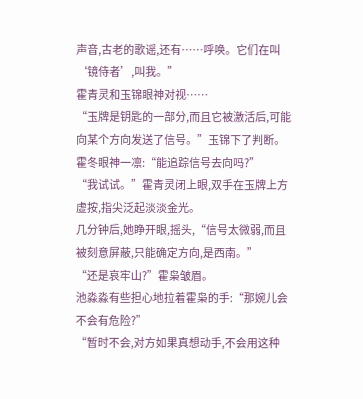声音,古老的歌谣,还有……呼唤。它们在叫‘镜侍者’,叫我。”
霍青灵和玉锦眼神对视……
“玉牌是钥匙的一部分,而且它被激活后,可能向某个方向发送了信号。”玉锦下了判断。
霍冬眼神一凛:“能追踪信号去向吗?”
“我试试。”霍青灵闭上眼,双手在玉牌上方虚按,指尖泛起淡淡金光。
几分钟后,她睁开眼,摇头,“信号太微弱,而且被刻意屏蔽,只能确定方向,是西南。”
“还是哀牢山?”霍枭皱眉。
池淼淼有些担心地拉着霍枭的手:“那婉儿会不会有危险?”
“暂时不会,对方如果真想动手,不会用这种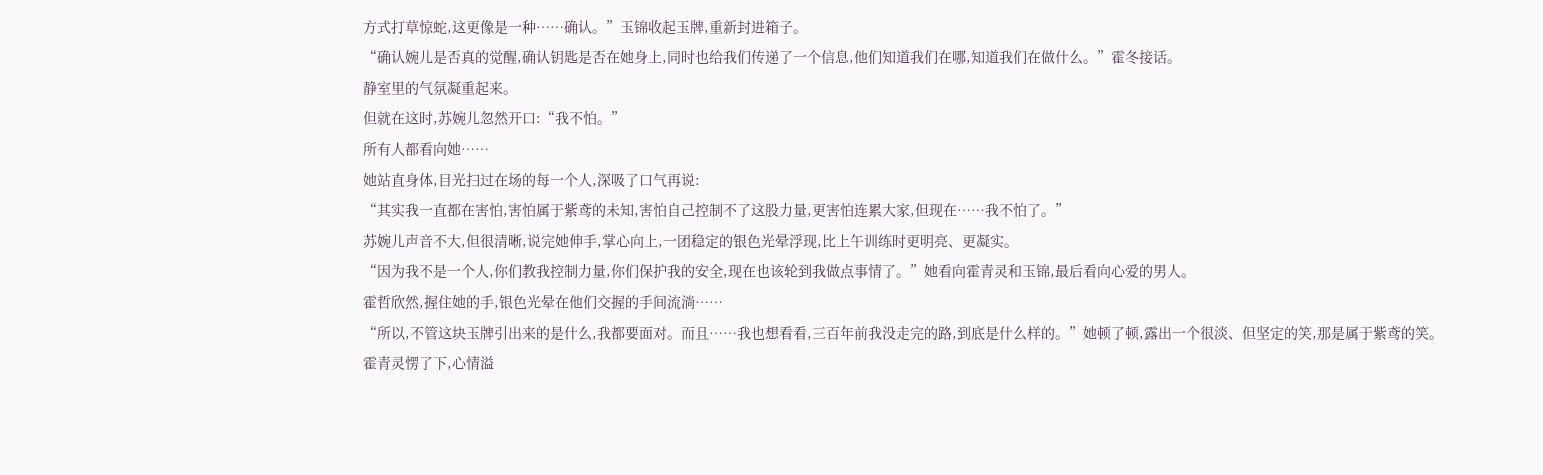方式打草惊蛇,这更像是一种……确认。”玉锦收起玉牌,重新封进箱子。
“确认婉儿是否真的觉醒,确认钥匙是否在她身上,同时也给我们传递了一个信息,他们知道我们在哪,知道我们在做什么。”霍冬接话。
静室里的气氛凝重起来。
但就在这时,苏婉儿忽然开口:“我不怕。”
所有人都看向她……
她站直身体,目光扫过在场的每一个人,深吸了口气再说:
“其实我一直都在害怕,害怕属于紫鸢的未知,害怕自己控制不了这股力量,更害怕连累大家,但现在……我不怕了。”
苏婉儿声音不大,但很清晰,说完她伸手,掌心向上,一团稳定的银色光晕浮现,比上午训练时更明亮、更凝实。
“因为我不是一个人,你们教我控制力量,你们保护我的安全,现在也该轮到我做点事情了。”她看向霍青灵和玉锦,最后看向心爱的男人。
霍哲欣然,握住她的手,银色光晕在他们交握的手间流淌……
“所以,不管这块玉牌引出来的是什么,我都要面对。而且……我也想看看,三百年前我没走完的路,到底是什么样的。”她顿了顿,露出一个很淡、但坚定的笑,那是属于紫鸢的笑。
霍青灵愣了下,心情溢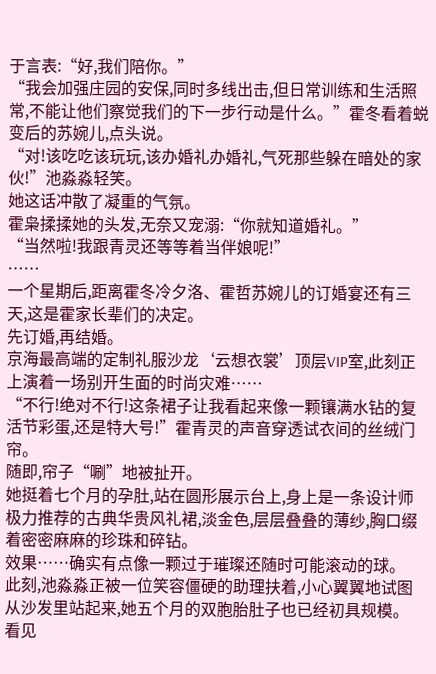于言表:“好,我们陪你。”
“我会加强庄园的安保,同时多线出击,但日常训练和生活照常,不能让他们察觉我们的下一步行动是什么。”霍冬看着蜕变后的苏婉儿,点头说。
“对!该吃吃该玩玩,该办婚礼办婚礼,气死那些躲在暗处的家伙!”池淼淼轻笑。
她这话冲散了凝重的气氛。
霍枭揉揉她的头发,无奈又宠溺:“你就知道婚礼。”
“当然啦!我跟青灵还等等着当伴娘呢!”
……
一个星期后,距离霍冬冷夕洛、霍哲苏婉儿的订婚宴还有三天,这是霍家长辈们的决定。
先订婚,再结婚。
京海最高端的定制礼服沙龙‘云想衣裳’顶层VIP室,此刻正上演着一场别开生面的时尚灾难……
“不行!绝对不行!这条裙子让我看起来像一颗镶满水钻的复活节彩蛋,还是特大号!”霍青灵的声音穿透试衣间的丝绒门帘。
随即,帘子“唰”地被扯开。
她挺着七个月的孕肚,站在圆形展示台上,身上是一条设计师极力推荐的古典华贵风礼裙,淡金色,层层叠叠的薄纱,胸口缀着密密麻麻的珍珠和碎钻。
效果……确实有点像一颗过于璀璨还随时可能滚动的球。
此刻,池淼淼正被一位笑容僵硬的助理扶着,小心翼翼地试图从沙发里站起来,她五个月的双胞胎肚子也已经初具规模。
看见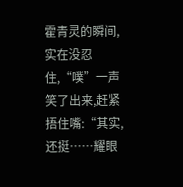霍青灵的瞬间,实在没忍住,“噗”一声笑了出来,赶紧捂住嘴:“其实,还挺……耀眼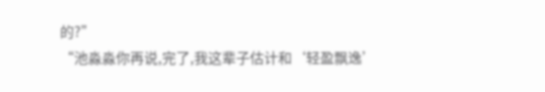的?”
“池淼淼你再说,完了,我这辈子估计和‘轻盈飘逸’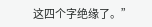这四个字绝缘了。”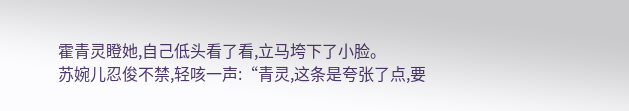霍青灵瞪她,自己低头看了看,立马垮下了小脸。
苏婉儿忍俊不禁,轻咳一声:“青灵,这条是夸张了点,要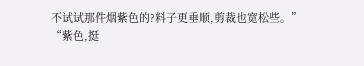不试试那件烟紫色的?料子更垂顺,剪裁也宽松些。”
“紫色,挺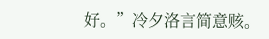好。”冷夕洛言简意赅。